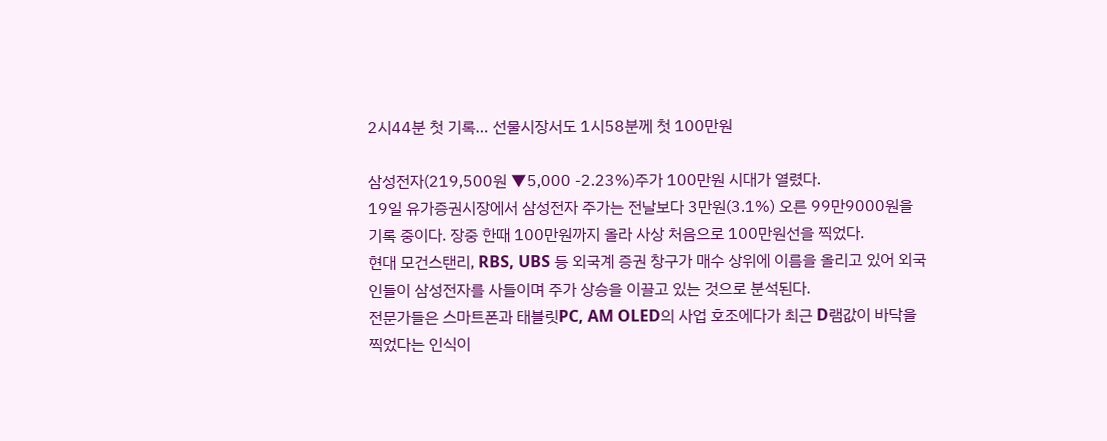2시44분 첫 기록… 선물시장서도 1시58분께 첫 100만원

삼성전자(219,500원 ▼5,000 -2.23%)주가 100만원 시대가 열렸다.
19일 유가증권시장에서 삼성전자 주가는 전날보다 3만원(3.1%) 오른 99만9000원을 기록 중이다. 장중 한때 100만원까지 올라 사상 처음으로 100만원선을 찍었다.
현대 모건스탠리, RBS, UBS 등 외국계 증권 창구가 매수 상위에 이름을 올리고 있어 외국인들이 삼성전자를 사들이며 주가 상승을 이끌고 있는 것으로 분석된다.
전문가들은 스마트폰과 태블릿PC, AM OLED의 사업 호조에다가 최근 D램값이 바닥을 찍었다는 인식이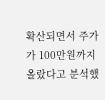확산되면서 주가가 100만원까지 올랐다고 분석했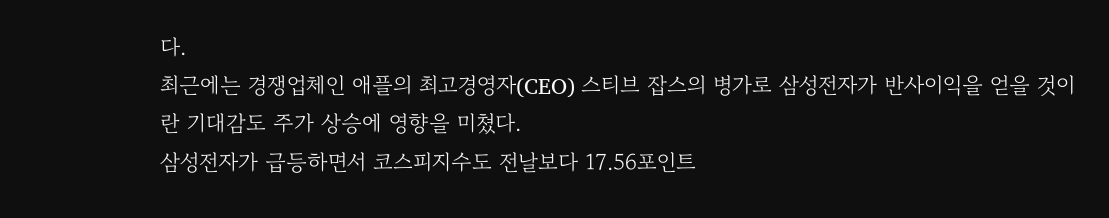다.
최근에는 경쟁업체인 애플의 최고경영자(CEO) 스티브 잡스의 병가로 삼성전자가 반사이익을 얻을 것이란 기대감도 주가 상승에 영향을 미쳤다.
삼성전자가 급등하면서 코스피지수도 전날보다 17.56포인트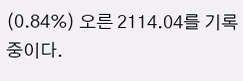(0.84%) 오른 2114.04를 기록 중이다.